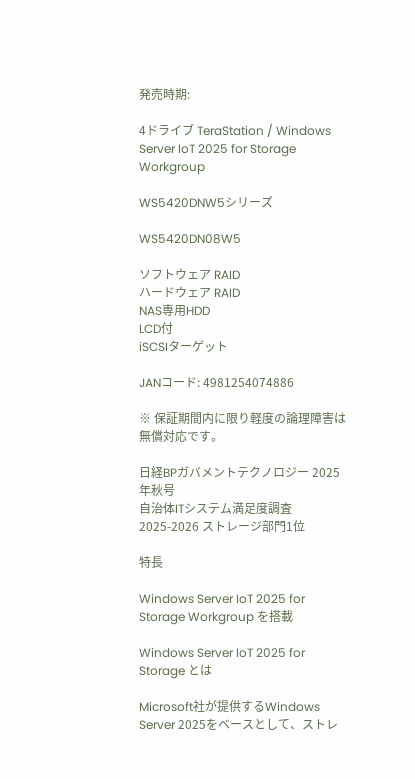発売時期:

4ドライブ TeraStation / Windows Server IoT 2025 for Storage Workgroup

WS5420DNW5シリーズ

WS5420DN08W5

ソフトウェア RAID
ハードウェア RAID
NAS専用HDD
LCD付
iSCSIターゲット

JANコード: 4981254074886

※ 保証期間内に限り軽度の論理障害は無償対応です。

日経BPガバメントテクノロジー 2025年秋号
自治体ITシステム満足度調査 2025-2026 ストレージ部門1位

特長

Windows Server IoT 2025 for Storage Workgroup を搭載

Windows Server IoT 2025 for Storage とは

Microsoft社が提供するWindows Server 2025をベースとして、ストレ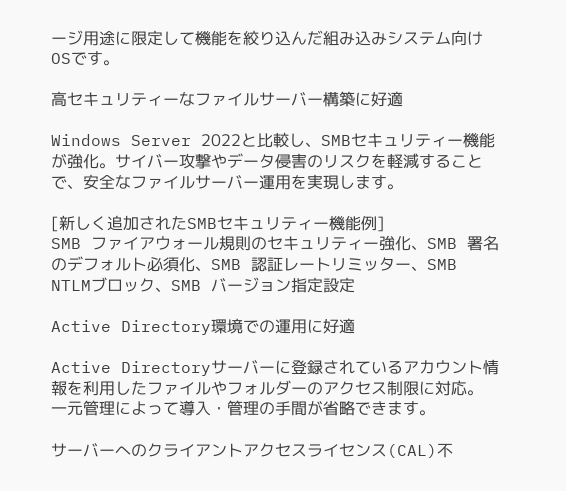ージ用途に限定して機能を絞り込んだ組み込みシステム向けOSです。

高セキュリティーなファイルサーバー構築に好適

Windows Server 2022と比較し、SMBセキュリティー機能が強化。サイバー攻撃やデータ侵害のリスクを軽減することで、安全なファイルサーバー運用を実現します。

[新しく追加されたSMBセキュリティー機能例]
SMB ファイアウォール規則のセキュリティー強化、SMB 署名のデフォルト必須化、SMB 認証レートリミッター、SMB NTLMブロック、SMB バージョン指定設定

Active Directory環境での運用に好適

Active Directoryサーバーに登録されているアカウント情報を利用したファイルやフォルダーのアクセス制限に対応。
一元管理によって導入・管理の手間が省略できます。

サーバーへのクライアントアクセスライセンス(CAL)不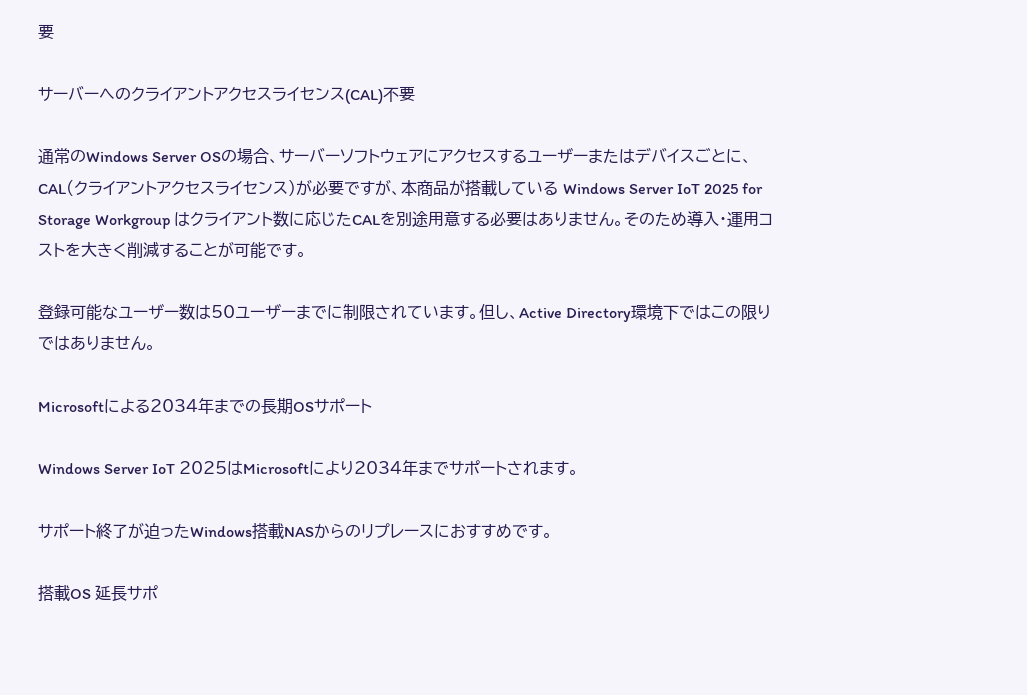要

サーバーへのクライアントアクセスライセンス(CAL)不要

通常のWindows Server OSの場合、サーバーソフトウェアにアクセスするユーザーまたはデバイスごとに、CAL(クライアントアクセスライセンス)が必要ですが、本商品が搭載している Windows Server IoT 2025 for Storage Workgroup はクライアント数に応じたCALを別途用意する必要はありません。そのため導入・運用コストを大きく削減することが可能です。

登録可能なユーザー数は50ユーザーまでに制限されています。但し、Active Directory環境下ではこの限りではありません。

Microsoftによる2034年までの長期OSサポート

Windows Server IoT 2025はMicrosoftにより2034年までサポートされます。

サポート終了が迫ったWindows搭載NASからのリプレースにおすすめです。

搭載OS 延長サポ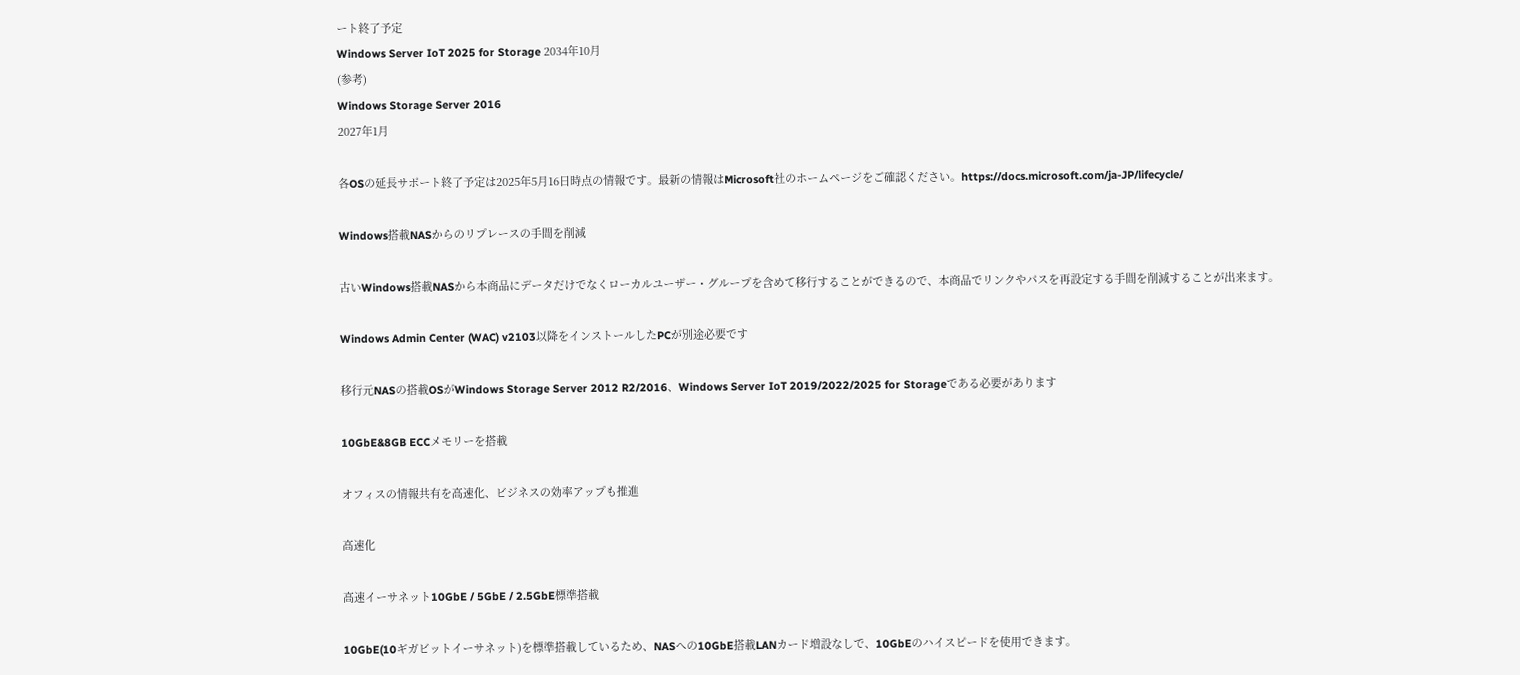ート終了予定
Windows Server IoT 2025 for Storage 2034年10月
(参考)
Windows Storage Server 2016
2027年1月

各OSの延長サポート終了予定は2025年5月16日時点の情報です。最新の情報はMicrosoft社のホームページをご確認ください。https://docs.microsoft.com/ja-JP/lifecycle/

Windows搭載NASからのリプレースの手間を削減

古いWindows搭載NASから本商品にデータだけでなくローカルユーザー・グループを含めて移行することができるので、本商品でリンクやパスを再設定する手間を削減することが出来ます。

Windows Admin Center (WAC) v2103以降をインストールしたPCが別途必要です

移行元NASの搭載OSがWindows Storage Server 2012 R2/2016、Windows Server IoT 2019/2022/2025 for Storageである必要があります

10GbE&8GB ECCメモリーを搭載

オフィスの情報共有を高速化、ビジネスの効率アップも推進

高速化

高速イーサネット10GbE / 5GbE / 2.5GbE標準搭載

10GbE(10ギガビットイーサネット)を標準搭載しているため、NASへの10GbE搭載LANカード増設なしで、10GbEのハイスピードを使用できます。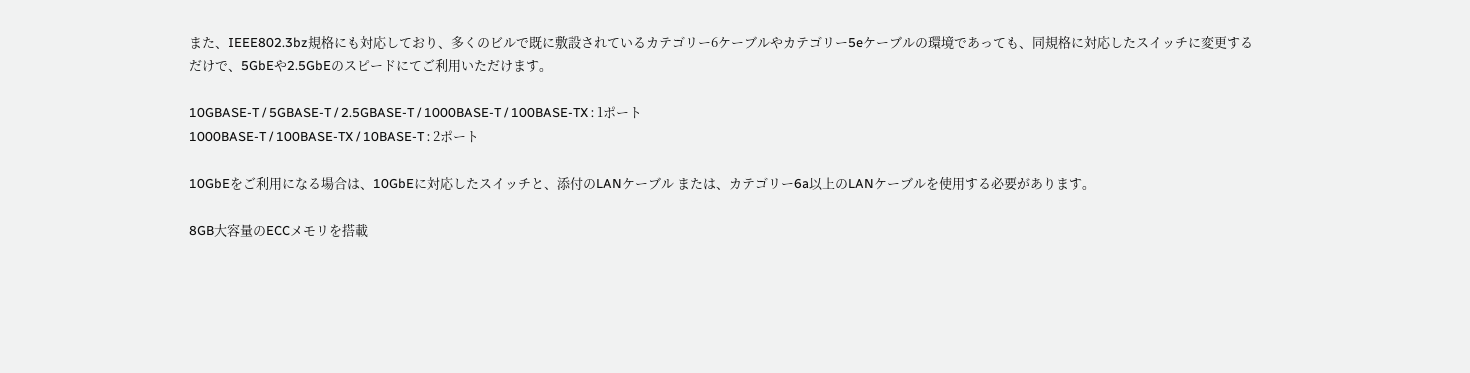また、IEEE802.3bz規格にも対応しており、多くのビルで既に敷設されているカテゴリー6ケーブルやカテゴリー5eケーブルの環境であっても、同規格に対応したスイッチに変更するだけで、5GbEや2.5GbEのスピードにてご利用いただけます。

10GBASE-T / 5GBASE-T / 2.5GBASE-T / 1000BASE-T / 100BASE-TX : 1ポート
1000BASE-T / 100BASE-TX / 10BASE-T : 2ポート

10GbEをご利用になる場合は、10GbEに対応したスイッチと、添付のLANケーブル または、カテゴリー6a以上のLANケーブルを使用する必要があります。

8GB大容量のECCメモリを搭載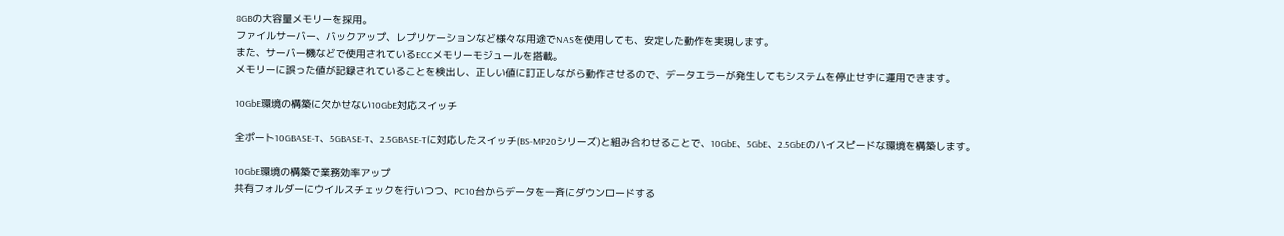8GBの大容量メモリーを採用。
ファイルサーバー、バックアップ、レプリケーションなど様々な用途でNASを使用しても、安定した動作を実現します。
また、サーバー機などで使用されているECCメモリーモジュールを搭載。
メモリーに誤った値が記録されていることを検出し、正しい値に訂正しながら動作させるので、データエラーが発生してもシステムを停止せずに運用できます。

10GbE環境の構築に欠かせない10GbE対応スイッチ

全ポート10GBASE-T、5GBASE-T、2.5GBASE-Tに対応したスイッチ(BS-MP20シリーズ)と組み合わせることで、10GbE、5GbE、2.5GbEのハイスピードな環境を構築します。

10GbE環境の構築で業務効率アップ
共有フォルダーにウイルスチェックを行いつつ、PC10台からデータを一斉にダウンロードする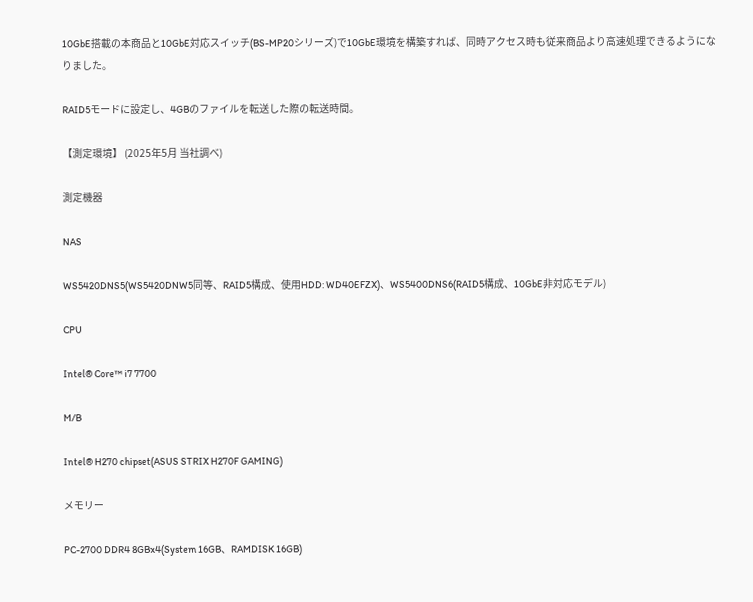10GbE搭載の本商品と10GbE対応スイッチ(BS-MP20シリーズ)で10GbE環境を構築すれば、同時アクセス時も従来商品より高速処理できるようになりました。

RAID5モードに設定し、4GBのファイルを転送した際の転送時間。

【測定環境】 (2025年5月 当社調べ)

測定機器

NAS

WS5420DNS5(WS5420DNW5同等、RAID5構成、使用HDD: WD40EFZX)、WS5400DNS6(RAID5構成、10GbE非対応モデル)

CPU

Intel® Core™ i7 7700

M/B

Intel® H270 chipset(ASUS STRIX H270F GAMING)

メモリー

PC-2700 DDR4 8GBx4(System 16GB、RAMDISK 16GB)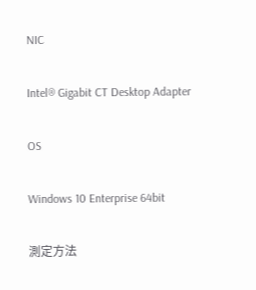NIC

Intel® Gigabit CT Desktop Adapter

OS

Windows 10 Enterprise 64bit

測定方法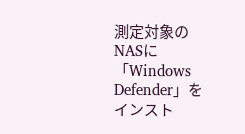測定対象のNASに「Windows Defender」をインスト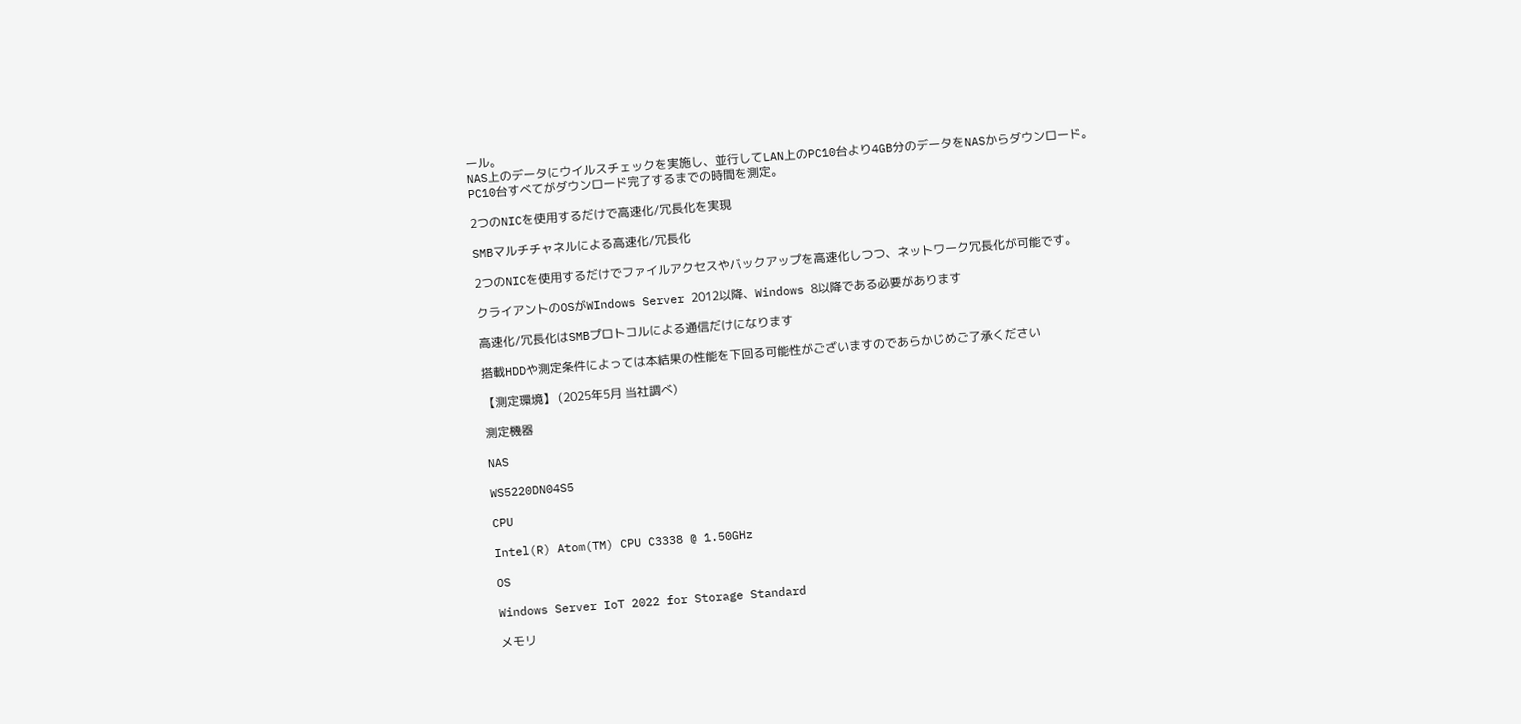ール。
NAS上のデータにウイルスチェックを実施し、並行してLAN上のPC10台より4GB分のデータをNASからダウンロード。
PC10台すべてがダウンロード完了するまでの時間を測定。

2つのNICを使用するだけで高速化/冗長化を実現

SMBマルチチャネルによる高速化/冗長化

2つのNICを使用するだけでファイルアクセスやバックアップを高速化しつつ、ネットワーク冗長化が可能です。

クライアントのOSがWIndows Server 2012以降、Windows 8以降である必要があります

高速化/冗長化はSMBプロトコルによる通信だけになります

搭載HDDや測定条件によっては本結果の性能を下回る可能性がございますのであらかじめご了承ください

【測定環境】 (2025年5月 当社調べ)

測定機器

NAS

WS5220DN04S5

CPU

Intel(R) Atom(TM) CPU C3338 @ 1.50GHz

OS

Windows Server IoT 2022 for Storage Standard

メモリ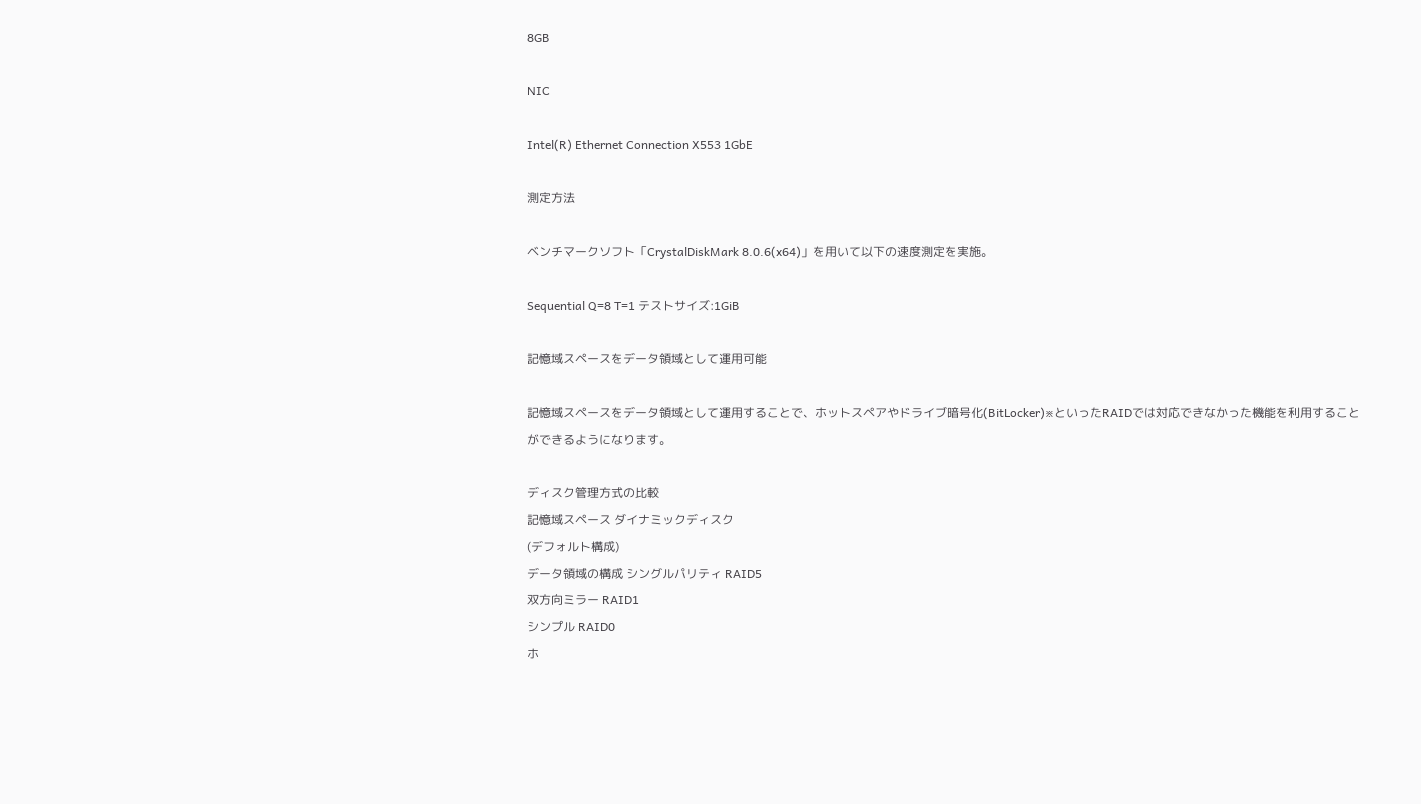8GB

NIC

Intel(R) Ethernet Connection X553 1GbE

測定方法

ベンチマークソフト「CrystalDiskMark 8.0.6(x64)」を用いて以下の速度測定を実施。

Sequential Q=8 T=1 テストサイズ:1GiB

記憶域スペースをデータ領域として運用可能

記憶域スペースをデータ領域として運用することで、ホットスペアやドライブ暗号化(BitLocker)※といったRAIDでは対応できなかった機能を利用することができるようになります。

ディスク管理方式の比較
記憶域スペース ダイナミックディスク
(デフォルト構成)
データ領域の構成 シングルパリティ RAID5
双方向ミラー RAID1
シンプル RAID0
ホ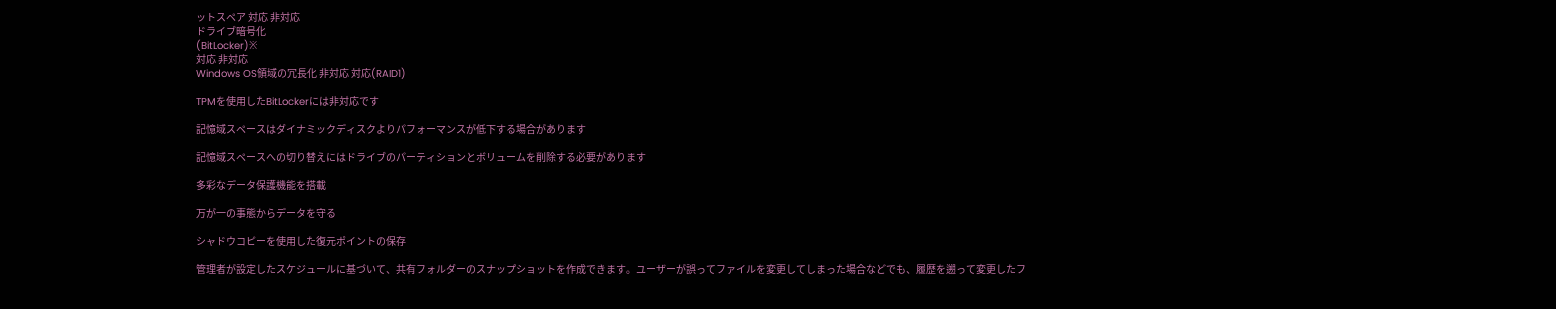ットスペア 対応 非対応
ドライブ暗号化
(BitLocker)※
対応 非対応
Windows OS領域の冗長化 非対応 対応(RAID1)

TPMを使用したBitLockerには非対応です

記憶域スペースはダイナミックディスクよりパフォーマンスが低下する場合があります

記憶域スペースへの切り替えにはドライブのパーティションとボリュームを削除する必要があります

多彩なデータ保護機能を搭載

万が一の事態からデータを守る

シャドウコピーを使用した復元ポイントの保存

管理者が設定したスケジュールに基づいて、共有フォルダーのスナップショットを作成できます。ユーザーが誤ってファイルを変更してしまった場合などでも、履歴を遡って変更したフ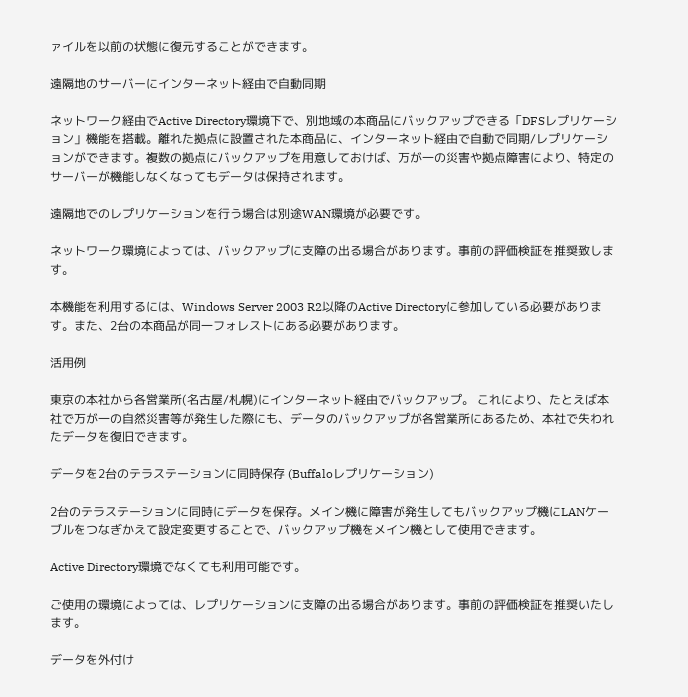ァイルを以前の状態に復元することができます。

遠隔地のサーバーにインターネット経由で自動同期

ネットワーク経由でActive Directory環境下で、別地域の本商品にバックアップできる「DFSレプリケーション」機能を搭載。離れた拠点に設置された本商品に、インターネット経由で自動で同期/レプリケーションができます。複数の拠点にバックアップを用意しておけば、万が一の災害や拠点障害により、特定のサーバーが機能しなくなってもデータは保持されます。

遠隔地でのレプリケーションを行う場合は別途WAN環境が必要です。

ネットワーク環境によっては、バックアップに支障の出る場合があります。事前の評価検証を推奨致します。

本機能を利用するには、Windows Server 2003 R2以降のActive Directoryに参加している必要があります。また、2台の本商品が同一フォレストにある必要があります。

活用例

東京の本社から各営業所(名古屋/札幌)にインターネット経由でバックアップ。 これにより、たとえば本社で万が一の自然災害等が発生した際にも、データのバックアップが各営業所にあるため、本社で失われたデータを復旧できます。

データを2台のテラステーションに同時保存 (Buffaloレプリケーション)

2台のテラステーションに同時にデータを保存。メイン機に障害が発生してもバックアップ機にLANケーブルをつなぎかえて設定変更することで、バックアップ機をメイン機として使用できます。

Active Directory環境でなくても利用可能です。

ご使用の環境によっては、レプリケーションに支障の出る場合があります。事前の評価検証を推奨いたします。

データを外付け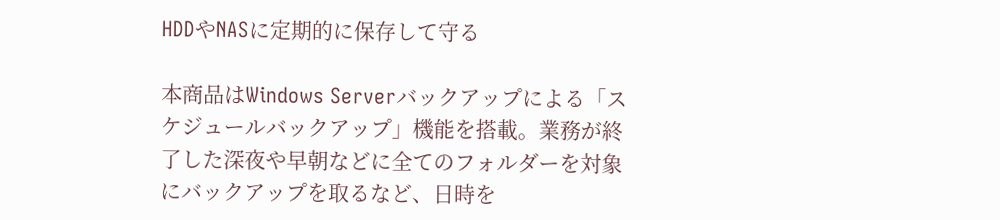HDDやNASに定期的に保存して守る

本商品はWindows Serverバックアップによる「スケジュールバックアップ」機能を搭載。業務が終了した深夜や早朝などに全てのフォルダーを対象にバックアップを取るなど、日時を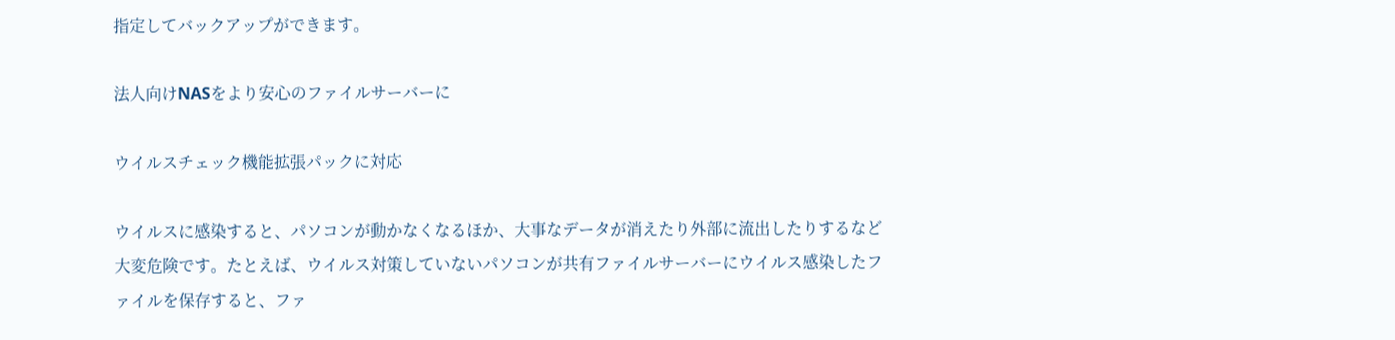指定してバックアップができます。

法人向けNASをより安心のファイルサーバーに

ウイルスチェック機能拡張パックに対応

ウイルスに感染すると、パソコンが動かなくなるほか、大事なデータが消えたり外部に流出したりするなど大変危険です。たとえば、ウイルス対策していないパソコンが共有ファイルサーバーにウイルス感染したファイルを保存すると、ファ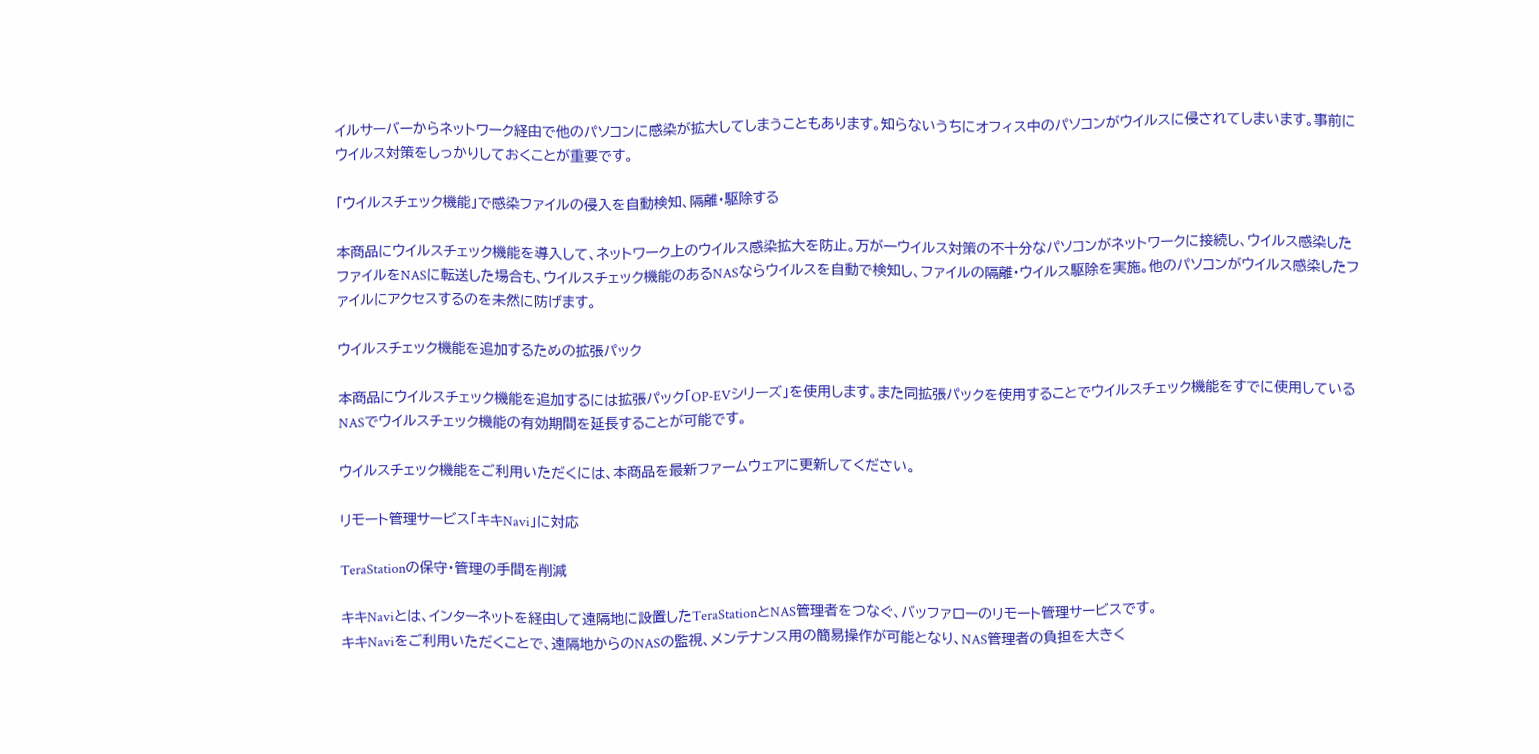イルサーバーからネットワーク経由で他のパソコンに感染が拡大してしまうこともあります。知らないうちにオフィス中のパソコンがウイルスに侵されてしまいます。事前にウイルス対策をしっかりしておくことが重要です。

「ウイルスチェック機能」で感染ファイルの侵入を自動検知、隔離・駆除する

本商品にウイルスチェック機能を導入して、ネットワーク上のウイルス感染拡大を防止。万が一ウイルス対策の不十分なパソコンがネットワークに接続し、ウイルス感染したファイルをNASに転送した場合も、ウイルスチェック機能のあるNASならウイルスを自動で検知し、ファイルの隔離・ウイルス駆除を実施。他のパソコンがウイルス感染したファイルにアクセスするのを未然に防げます。

ウイルスチェック機能を追加するための拡張パック

本商品にウイルスチェック機能を追加するには拡張パック「OP-EVシリーズ」を使用します。また同拡張パックを使用することでウイルスチェック機能をすでに使用しているNASでウイルスチェック機能の有効期間を延長することが可能です。

ウイルスチェック機能をご利用いただくには、本商品を最新ファームウェアに更新してください。

リモート管理サービス「キキNavi」に対応

TeraStationの保守・管理の手間を削減

キキNaviとは、インターネットを経由して遠隔地に設置したTeraStationとNAS管理者をつなぐ、バッファローのリモート管理サービスです。
キキNaviをご利用いただくことで、遠隔地からのNASの監視、メンテナンス用の簡易操作が可能となり、NAS管理者の負担を大きく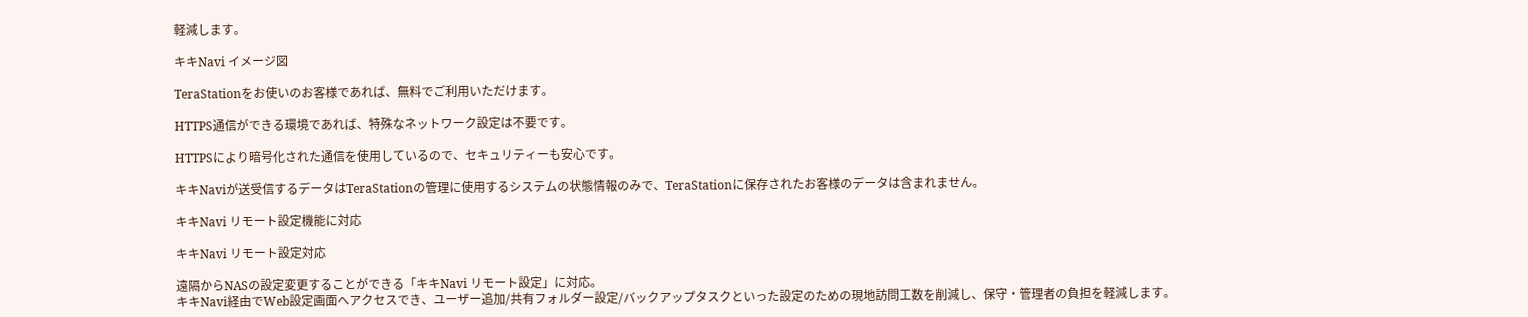軽減します。

キキNavi イメージ図

TeraStationをお使いのお客様であれば、無料でご利用いただけます。

HTTPS通信ができる環境であれば、特殊なネットワーク設定は不要です。

HTTPSにより暗号化された通信を使用しているので、セキュリティーも安心です。

キキNaviが送受信するデータはTeraStationの管理に使用するシステムの状態情報のみで、TeraStationに保存されたお客様のデータは含まれません。

キキNavi リモート設定機能に対応

キキNavi リモート設定対応

遠隔からNASの設定変更することができる「キキNavi リモート設定」に対応。
キキNavi経由でWeb設定画面へアクセスでき、ユーザー追加/共有フォルダー設定/バックアップタスクといった設定のための現地訪問工数を削減し、保守・管理者の負担を軽減します。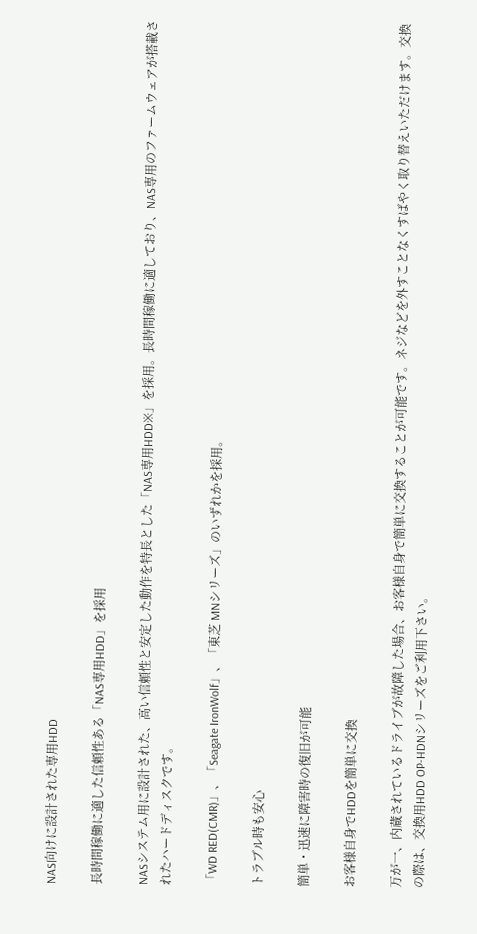NAS向けに設計された専用HDD

長時間稼働に適した信頼性ある「NAS専用HDD」を採用

NASシステム用に設計された、高い信頼性と安定した動作を特長とした「NAS専用HDD※」を採用。長時間稼働に適しており、NAS専用のファームウェアが搭載されたハードディスクです。

「WD RED(CMR)」、「Seagate IronWolf」、「東芝 MNシリーズ」のいずれかを採用。

トラブル時も安心

簡単・迅速に障害時の復旧が可能

お客様自身でHDDを簡単に交換

万が一、内蔵されているドライブが故障した場合、お客様自身で簡単に交換することが可能です。ネジなどを外すことなくすばやく取り替えいただけます。交換の際は、交換用HDD OP-HDNシリーズをご利用下さい。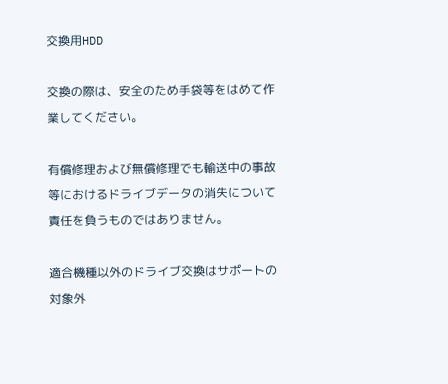交換用HDD

交換の際は、安全のため手袋等をはめて作業してください。

有償修理および無償修理でも輸送中の事故等におけるドライブデータの消失について責任を負うものではありません。

適合機種以外のドライブ交換はサポートの対象外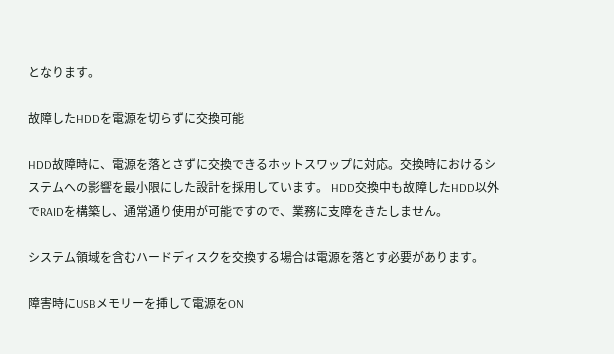となります。

故障したHDDを電源を切らずに交換可能

HDD故障時に、電源を落とさずに交換できるホットスワップに対応。交換時におけるシステムへの影響を最小限にした設計を採用しています。 HDD交換中も故障したHDD以外でRAIDを構築し、通常通り使用が可能ですので、業務に支障をきたしません。

システム領域を含むハードディスクを交換する場合は電源を落とす必要があります。

障害時にUSBメモリーを挿して電源をON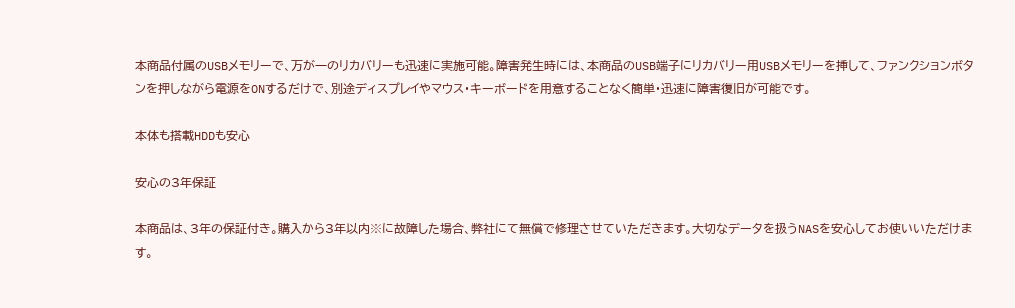本商品付属のUSBメモリーで、万が一のリカバリーも迅速に実施可能。障害発生時には、本商品のUSB端子にリカバリー用USBメモリーを挿して、ファンクションボタンを押しながら電源をONするだけで、別途ディスプレイやマウス・キーボードを用意することなく簡単・迅速に障害復旧が可能です。

本体も搭載HDDも安心

安心の3年保証

本商品は、3年の保証付き。購入から3年以内※に故障した場合、弊社にて無償で修理させていただきます。大切なデータを扱うNASを安心してお使いいただけます。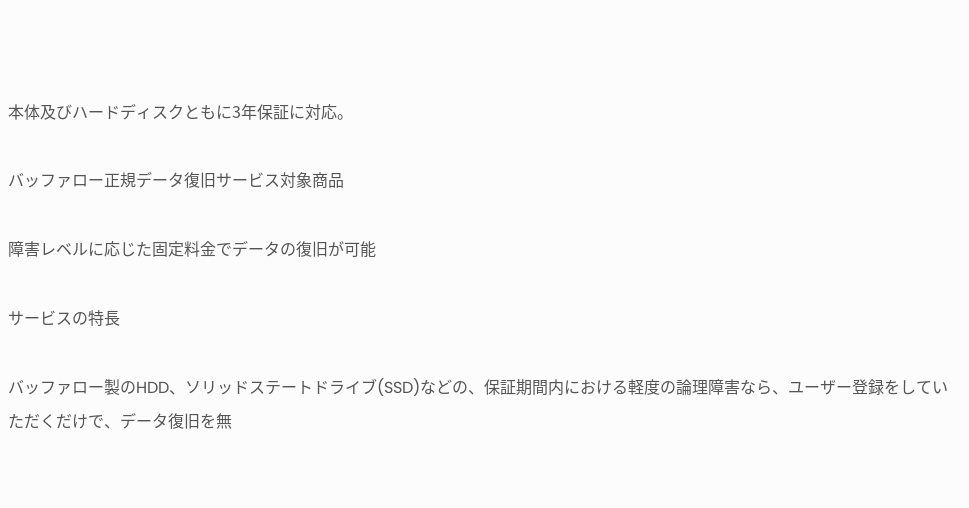本体及びハードディスクともに3年保証に対応。

バッファロー正規データ復旧サービス対象商品

障害レベルに応じた固定料金でデータの復旧が可能

サービスの特長

バッファロー製のHDD、ソリッドステートドライブ(SSD)などの、保証期間内における軽度の論理障害なら、ユーザー登録をしていただくだけで、データ復旧を無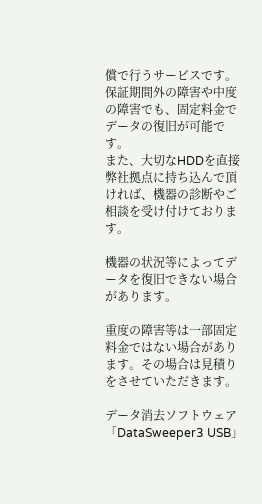償で行うサービスです。保証期間外の障害や中度の障害でも、固定料金でデータの復旧が可能です。
また、大切なHDDを直接弊社拠点に持ち込んで頂ければ、機器の診断やご相談を受け付けております。

機器の状況等によってデータを復旧できない場合があります。

重度の障害等は一部固定料金ではない場合があります。その場合は見積りをさせていただきます。

データ消去ソフトウェア「DataSweeper3 USB」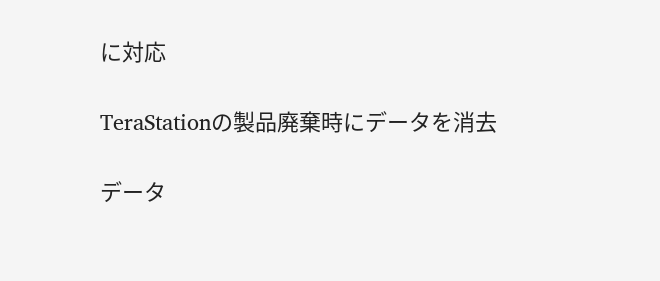に対応

TeraStationの製品廃棄時にデータを消去

データ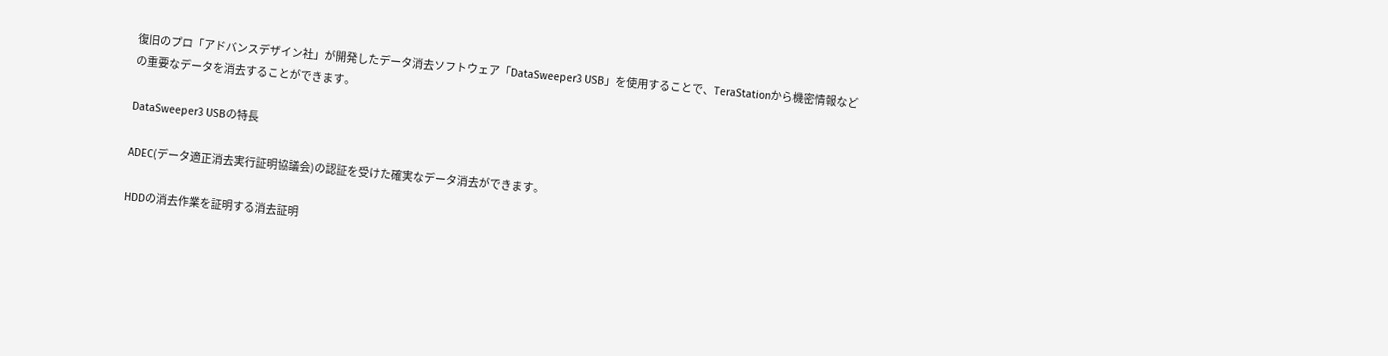復旧のプロ「アドバンスデザイン社」が開発したデータ消去ソフトウェア「DataSweeper3 USB」を使用することで、TeraStationから機密情報などの重要なデータを消去することができます。

DataSweeper3 USBの特長

ADEC(データ適正消去実行証明協議会)の認証を受けた確実なデータ消去ができます。

HDDの消去作業を証明する消去証明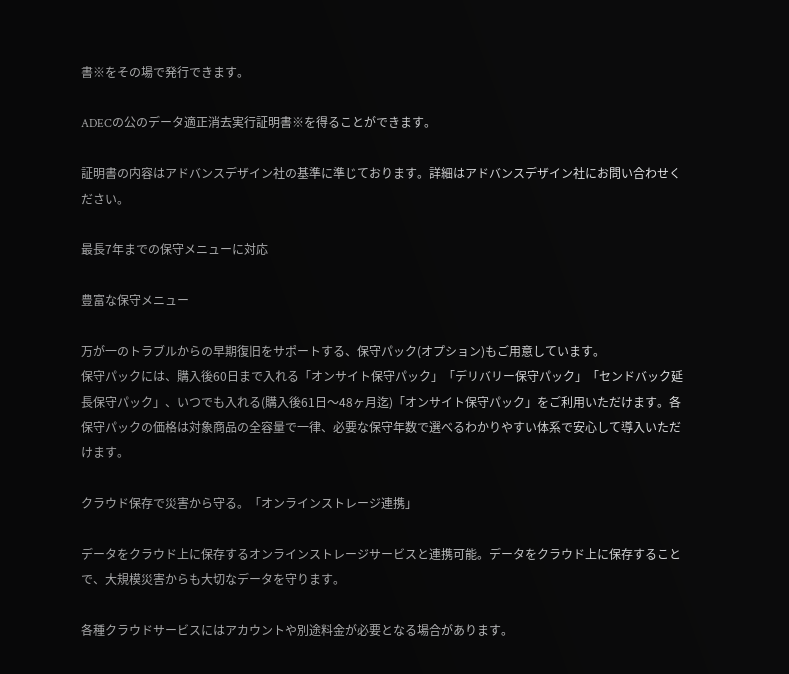書※をその場で発行できます。

ADECの公のデータ適正消去実行証明書※を得ることができます。

証明書の内容はアドバンスデザイン社の基準に準じております。詳細はアドバンスデザイン社にお問い合わせください。

最長7年までの保守メニューに対応

豊富な保守メニュー

万が一のトラブルからの早期復旧をサポートする、保守パック(オプション)もご用意しています。
保守パックには、購入後60日まで入れる「オンサイト保守パック」「デリバリー保守パック」「センドバック延長保守パック」、いつでも入れる(購入後61日〜48ヶ月迄)「オンサイト保守パック」をご利用いただけます。各保守パックの価格は対象商品の全容量で一律、必要な保守年数で選べるわかりやすい体系で安心して導入いただけます。

クラウド保存で災害から守る。「オンラインストレージ連携」

データをクラウド上に保存するオンラインストレージサービスと連携可能。データをクラウド上に保存することで、大規模災害からも大切なデータを守ります。

各種クラウドサービスにはアカウントや別途料金が必要となる場合があります。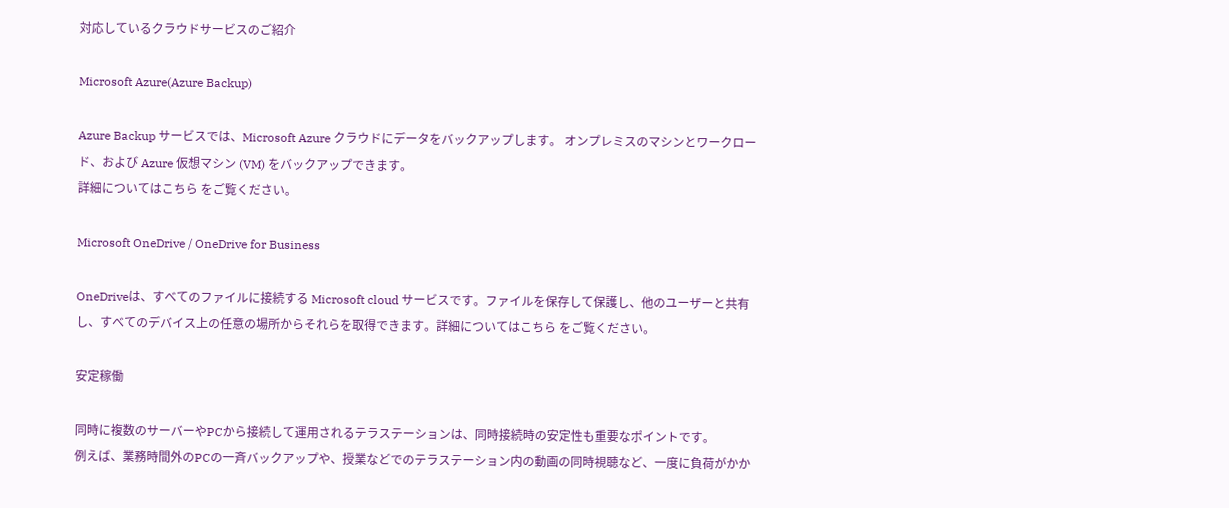対応しているクラウドサービスのご紹介

Microsoft Azure(Azure Backup)

Azure Backup サービスでは、Microsoft Azure クラウドにデータをバックアップします。 オンプレミスのマシンとワークロード、および Azure 仮想マシン (VM) をバックアップできます。
詳細についてはこちら をご覧ください。

Microsoft OneDrive / OneDrive for Business

OneDriveは、すべてのファイルに接続する Microsoft cloud サービスです。ファイルを保存して保護し、他のユーザーと共有し、すべてのデバイス上の任意の場所からそれらを取得できます。詳細についてはこちら をご覧ください。

安定稼働

同時に複数のサーバーやPCから接続して運用されるテラステーションは、同時接続時の安定性も重要なポイントです。
例えば、業務時間外のPCの一斉バックアップや、授業などでのテラステーション内の動画の同時視聴など、一度に負荷がかか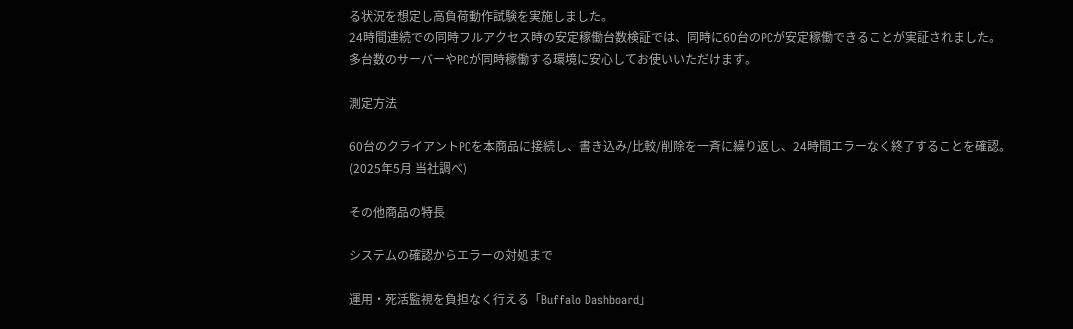る状況を想定し高負荷動作試験を実施しました。
24時間連続での同時フルアクセス時の安定稼働台数検証では、同時に60台のPCが安定稼働できることが実証されました。
多台数のサーバーやPCが同時稼働する環境に安心してお使いいただけます。

測定方法

60台のクライアントPCを本商品に接続し、書き込み/比較/削除を一斉に繰り返し、24時間エラーなく終了することを確認。
(2025年5月 当社調べ)

その他商品の特長

システムの確認からエラーの対処まで

運用・死活監視を負担なく行える「Buffalo Dashboard」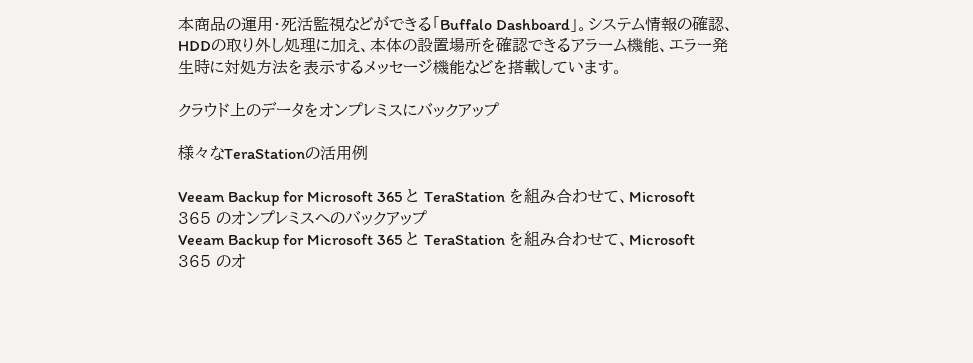本商品の運用・死活監視などができる「Buffalo Dashboard」。システム情報の確認、HDDの取り外し処理に加え、本体の設置場所を確認できるアラーム機能、エラー発生時に対処方法を表示するメッセージ機能などを搭載しています。

クラウド上のデータをオンプレミスにバックアップ

様々なTeraStationの活用例

Veeam Backup for Microsoft 365 と TeraStation を組み合わせて、Microsoft 365 のオンプレミスへのバックアップ
Veeam Backup for Microsoft 365 と TeraStation を組み合わせて、Microsoft 365 のオ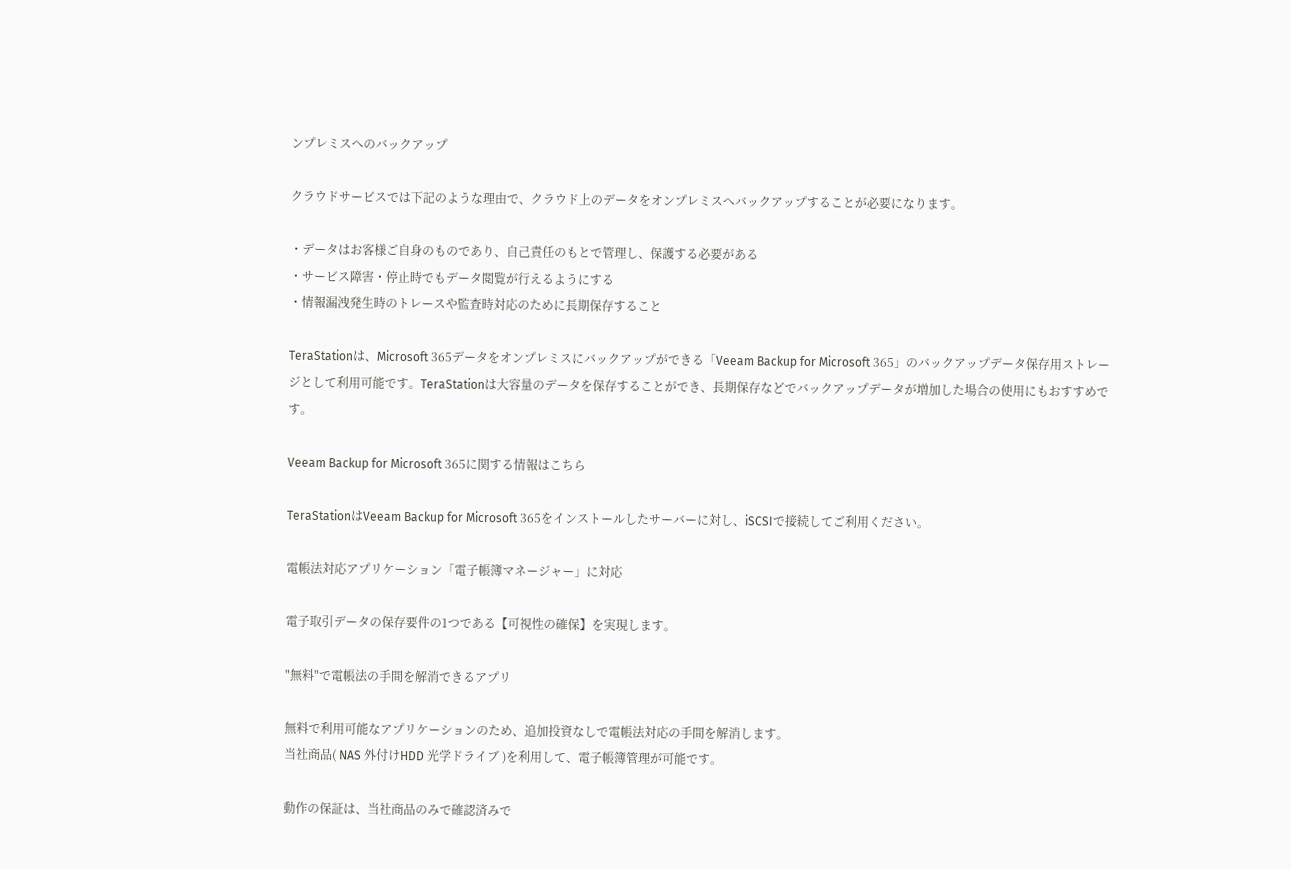ンプレミスへのバックアップ

クラウドサービスでは下記のような理由で、クラウド上のデータをオンプレミスへバックアップすることが必要になります。

・データはお客様ご自身のものであり、自己責任のもとで管理し、保護する必要がある
・サービス障害・停止時でもデータ閲覧が行えるようにする
・情報漏洩発生時のトレースや監査時対応のために長期保存すること

TeraStationは、Microsoft 365データをオンプレミスにバックアップができる「Veeam Backup for Microsoft 365」のバックアップデータ保存用ストレージとして利用可能です。TeraStationは大容量のデータを保存することができ、長期保存などでバックアップデータが増加した場合の使用にもおすすめです。

Veeam Backup for Microsoft 365に関する情報はこちら

TeraStationはVeeam Backup for Microsoft 365をインストールしたサーバーに対し、iSCSIで接続してご利用ください。

電帳法対応アプリケーション「電子帳簿マネージャー」に対応

電子取引データの保存要件の1つである【可視性の確保】を実現します。

"無料"で電帳法の手間を解消できるアプリ

無料で利用可能なアプリケーションのため、追加投資なしで電帳法対応の手間を解消します。
当社商品( NAS 外付けHDD 光学ドライブ )を利用して、電子帳簿管理が可能です。

動作の保証は、当社商品のみで確認済みで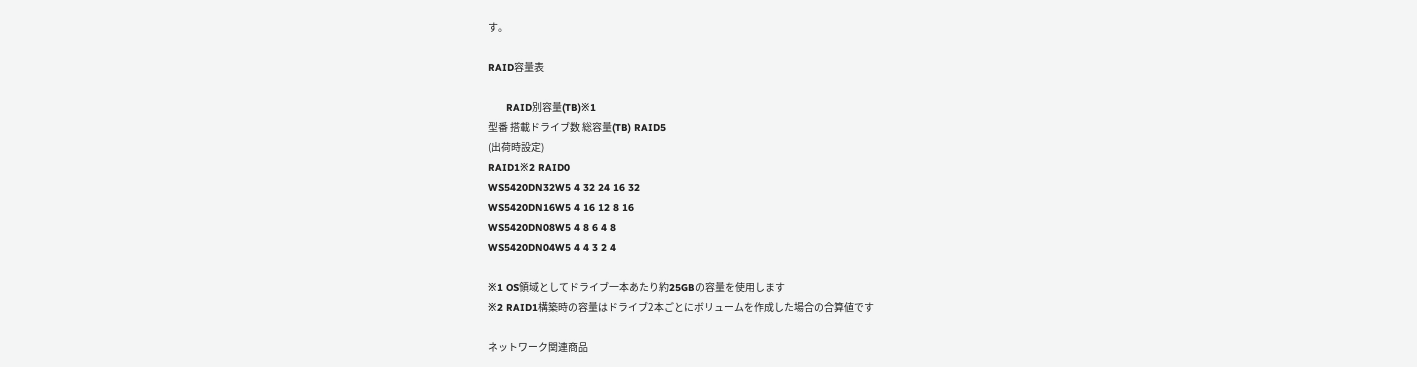す。

RAID容量表

      RAID別容量(TB)※1
型番 搭載ドライブ数 総容量(TB) RAID5
(出荷時設定)
RAID1※2 RAID0
WS5420DN32W5 4 32 24 16 32
WS5420DN16W5 4 16 12 8 16
WS5420DN08W5 4 8 6 4 8
WS5420DN04W5 4 4 3 2 4

※1 OS領域としてドライブ一本あたり約25GBの容量を使用します
※2 RAID1構築時の容量はドライブ2本ごとにボリュームを作成した場合の合算値です

ネットワーク関連商品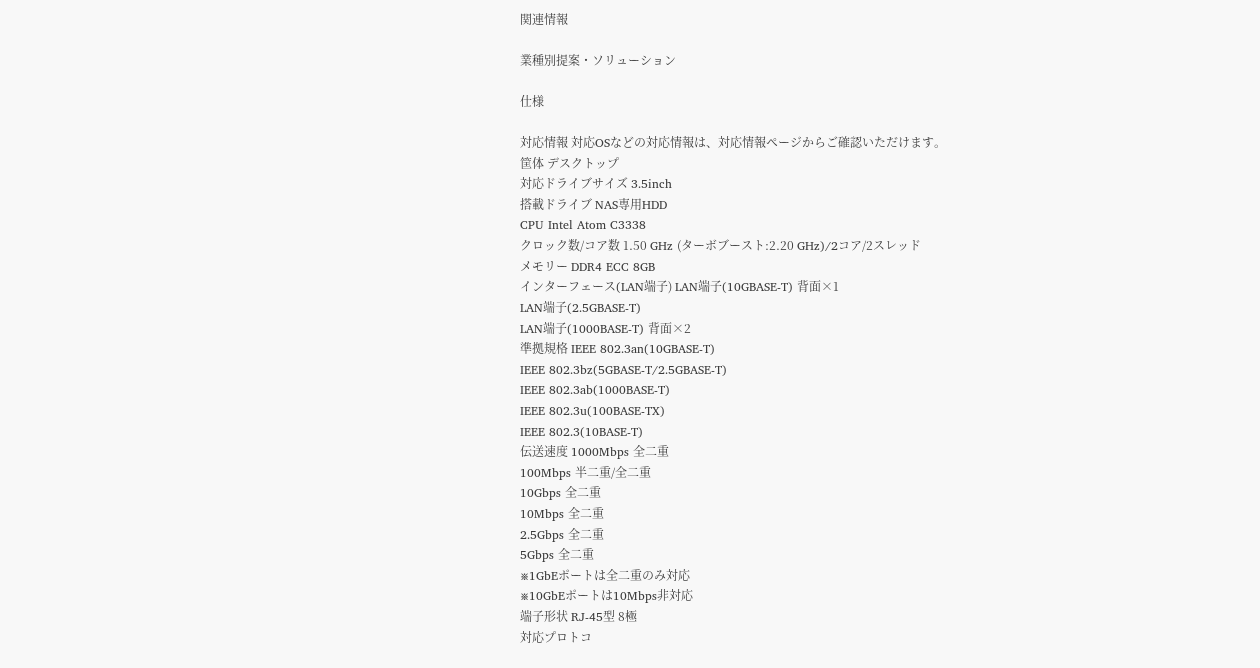関連情報

業種別提案・ソリューション

仕様

対応情報 対応OSなどの対応情報は、対応情報ページからご確認いただけます。
筐体 デスクトップ
対応ドライブサイズ 3.5inch
搭載ドライブ NAS専用HDD
CPU Intel Atom C3338
クロック数/コア数 1.50 GHz (ターボブースト:2.20 GHz)/2コア/2スレッド
メモリー DDR4 ECC 8GB
インターフェース(LAN端子) LAN端子(10GBASE-T) 背面×1
LAN端子(2.5GBASE-T)
LAN端子(1000BASE-T) 背面×2
準拠規格 IEEE 802.3an(10GBASE-T)
IEEE 802.3bz(5GBASE-T/2.5GBASE-T)
IEEE 802.3ab(1000BASE-T)
IEEE 802.3u(100BASE-TX)
IEEE 802.3(10BASE-T)
伝送速度 1000Mbps 全二重
100Mbps 半二重/全二重
10Gbps 全二重
10Mbps 全二重
2.5Gbps 全二重
5Gbps 全二重
※1GbEポートは全二重のみ対応
※10GbEポートは10Mbps非対応
端子形状 RJ-45型 8極
対応プロトコ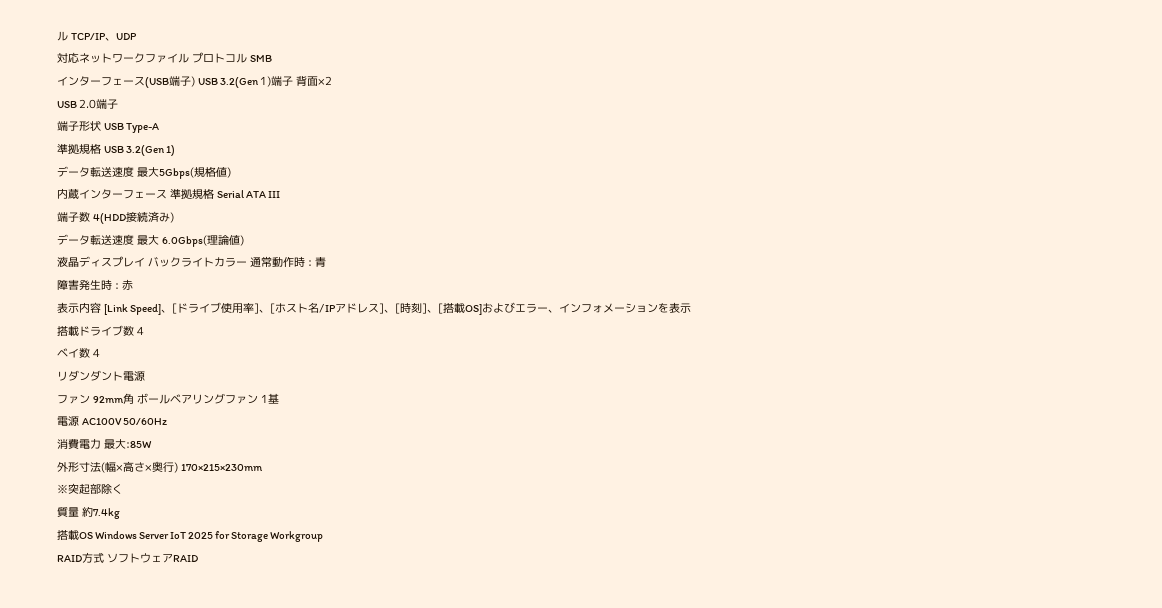ル TCP/IP、UDP
対応ネットワークファイル プロトコル SMB
インターフェース(USB端子) USB 3.2(Gen 1)端子 背面×2
USB 2.0端子
端子形状 USB Type-A
準拠規格 USB 3.2(Gen 1)
データ転送速度 最大5Gbps(規格値)
内蔵インターフェース 準拠規格 Serial ATA III
端子数 4(HDD接続済み)
データ転送速度 最大 6.0Gbps(理論値)
液晶ディスプレイ バックライトカラー 通常動作時 : 青
障害発生時 : 赤
表示内容 [Link Speed]、[ドライブ使用率]、[ホスト名/IPアドレス]、[時刻]、[搭載OS]およびエラー、インフォメーションを表示
搭載ドライブ数 4
ベイ数 4
リダンダント電源
ファン 92mm角 ボールベアリングファン 1基
電源 AC100V 50/60Hz
消費電力 最大:85W
外形寸法(幅×高さ×奥行) 170×215×230mm
※突起部除く
質量 約7.4kg
搭載OS Windows Server IoT 2025 for Storage Workgroup
RAID方式 ソフトウェアRAID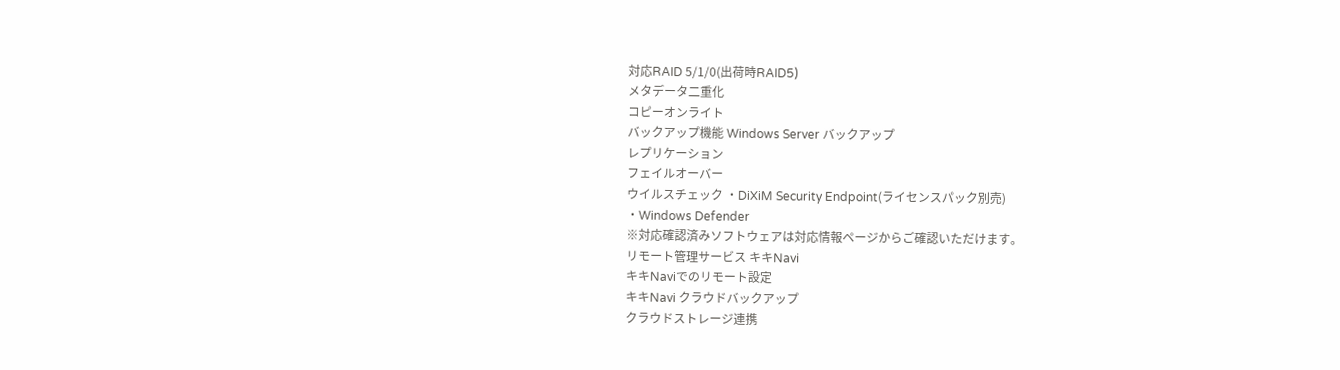対応RAID 5/1/0(出荷時RAID5)
メタデータ二重化
コピーオンライト
バックアップ機能 Windows Server バックアップ
レプリケーション
フェイルオーバー
ウイルスチェック ・DiXiM Security Endpoint(ライセンスパック別売)
・Windows Defender
※対応確認済みソフトウェアは対応情報ページからご確認いただけます。
リモート管理サービス キキNavi
キキNaviでのリモート設定
キキNavi クラウドバックアップ
クラウドストレージ連携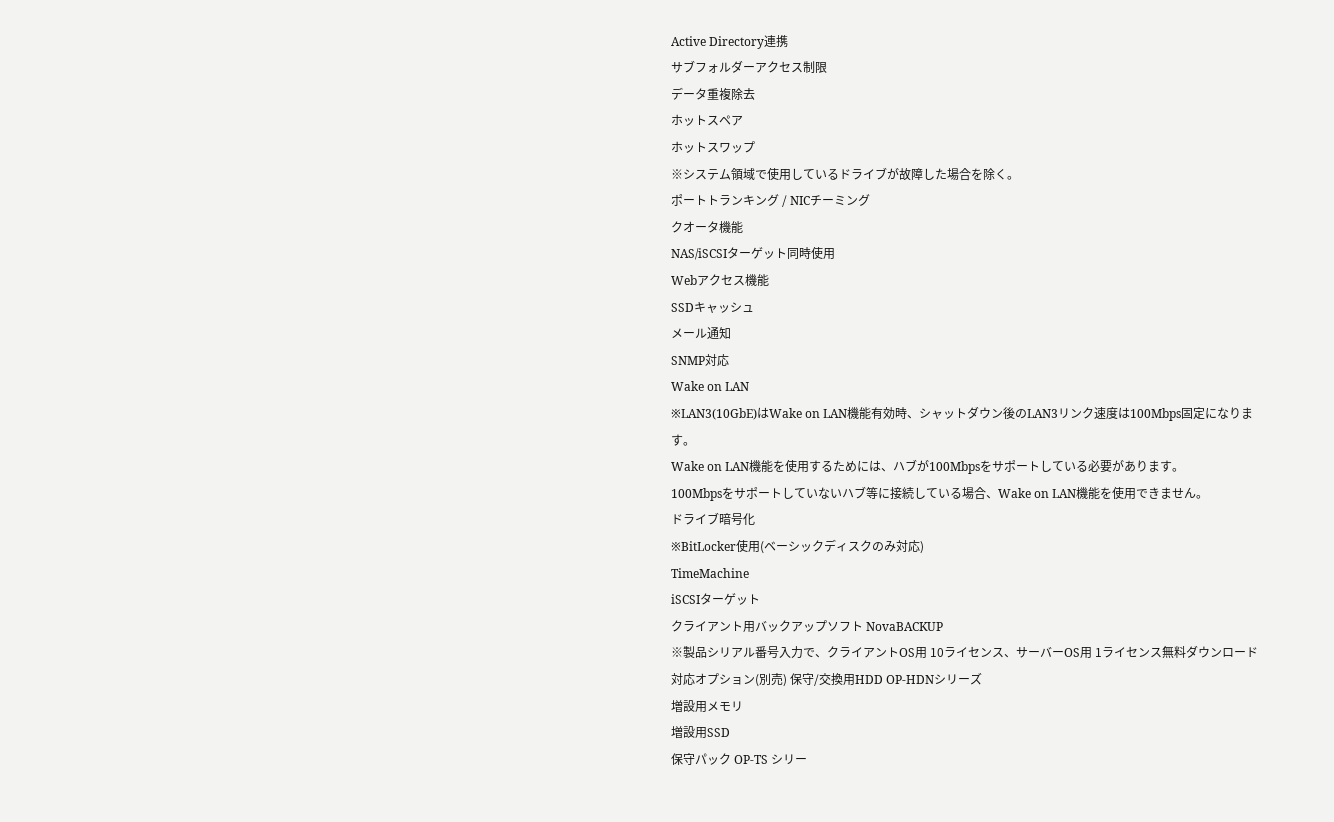Active Directory連携
サブフォルダーアクセス制限
データ重複除去
ホットスペア
ホットスワップ
※システム領域で使用しているドライブが故障した場合を除く。
ポートトランキング / NICチーミング
クオータ機能
NAS/iSCSIターゲット同時使用
Webアクセス機能
SSDキャッシュ
メール通知
SNMP対応
Wake on LAN
※LAN3(10GbE)はWake on LAN機能有効時、シャットダウン後のLAN3リンク速度は100Mbps固定になります。
Wake on LAN機能を使用するためには、ハブが100Mbpsをサポートしている必要があります。
100Mbpsをサポートしていないハブ等に接続している場合、Wake on LAN機能を使用できません。
ドライブ暗号化
※BitLocker使用(ベーシックディスクのみ対応)
TimeMachine
iSCSIターゲット
クライアント用バックアップソフト NovaBACKUP
※製品シリアル番号入力で、クライアントOS用 10ライセンス、サーバーOS用 1ライセンス無料ダウンロード
対応オプション(別売) 保守/交換用HDD OP-HDNシリーズ
増設用メモリ
増設用SSD
保守パック OP-TS シリー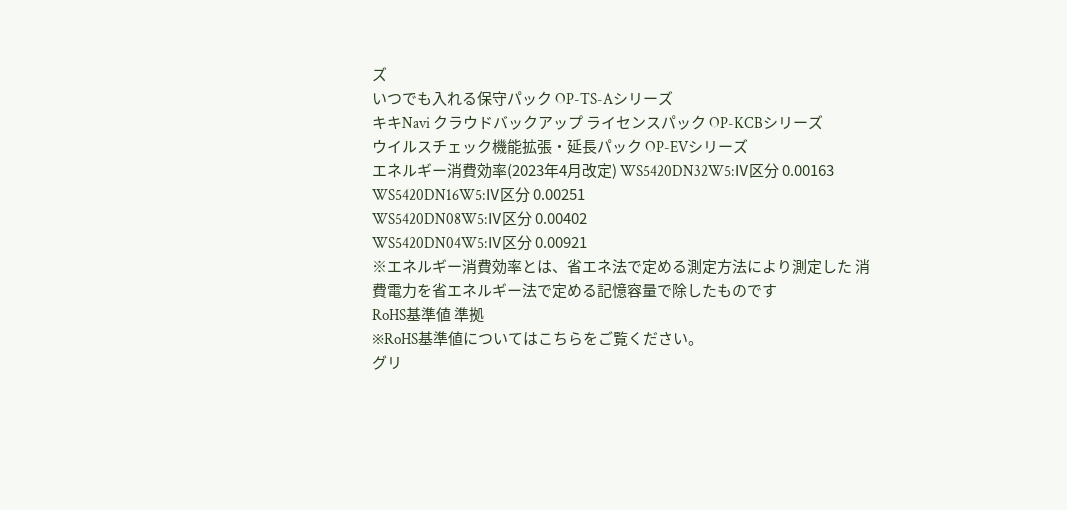ズ
いつでも入れる保守パック OP-TS-Aシリーズ
キキNavi クラウドバックアップ ライセンスパック OP-KCBシリーズ
ウイルスチェック機能拡張・延長パック OP-EVシリーズ
エネルギー消費効率(2023年4月改定) WS5420DN32W5:Ⅳ区分 0.00163
WS5420DN16W5:Ⅳ区分 0.00251
WS5420DN08W5:Ⅳ区分 0.00402
WS5420DN04W5:Ⅳ区分 0.00921
※エネルギー消費効率とは、省エネ法で定める測定方法により測定した 消費電力を省エネルギー法で定める記憶容量で除したものです
RoHS基準値 準拠
※RoHS基準値についてはこちらをご覧ください。
グリ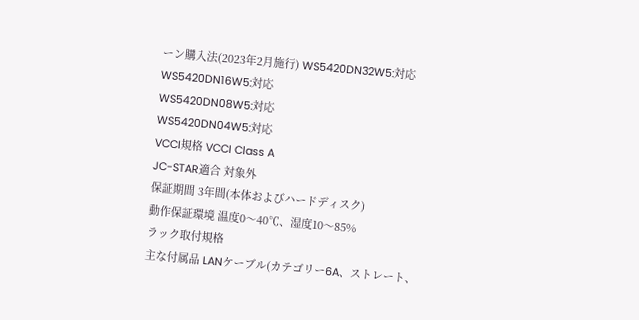ーン購入法(2023年2月施行) WS5420DN32W5:対応
WS5420DN16W5:対応
WS5420DN08W5:対応
WS5420DN04W5:対応
VCCI規格 VCCI Class A
JC-STAR適合 対象外
保証期間 3年間(本体およびハードディスク)
動作保証環境 温度0〜40℃、湿度10〜85%
ラック取付規格
主な付属品 LANケーブル(カテゴリー6A、ストレート、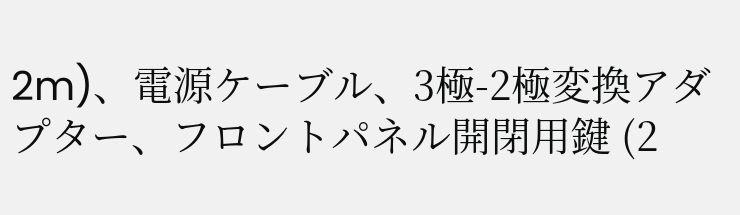2m)、電源ケーブル、3極-2極変換アダプター、フロントパネル開閉用鍵 (2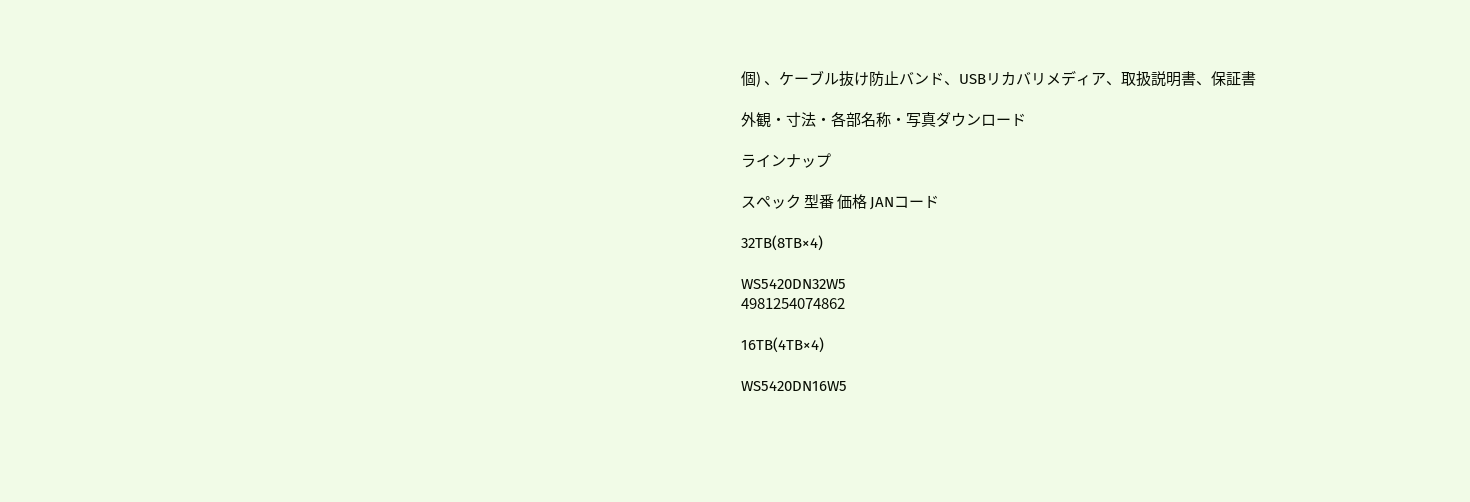個) 、ケーブル抜け防止バンド、USBリカバリメディア、取扱説明書、保証書

外観・寸法・各部名称・写真ダウンロード

ラインナップ

スペック 型番 価格 JANコード

32TB(8TB×4)

WS5420DN32W5
4981254074862

16TB(4TB×4)

WS5420DN16W5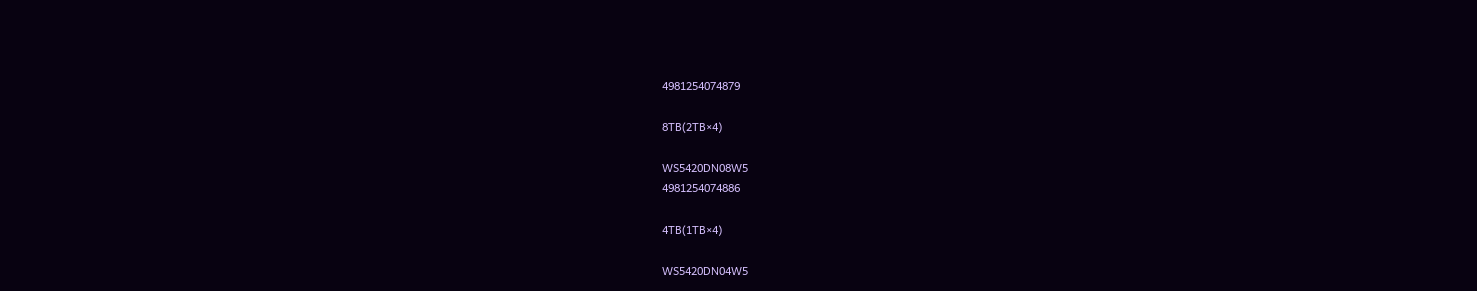4981254074879

8TB(2TB×4)

WS5420DN08W5
4981254074886

4TB(1TB×4)

WS5420DN04W5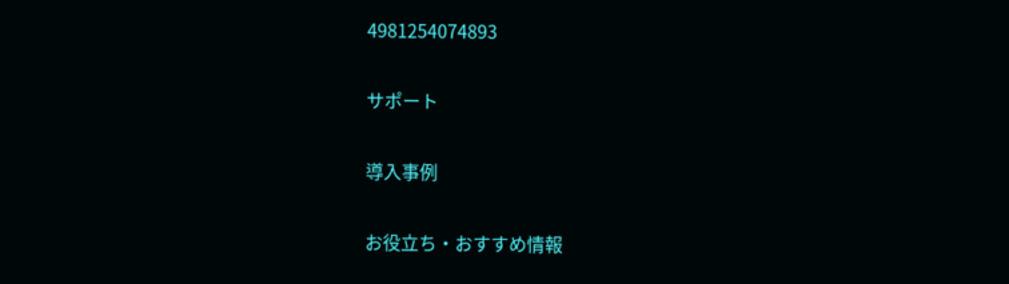4981254074893

サポート

導入事例

お役立ち・おすすめ情報